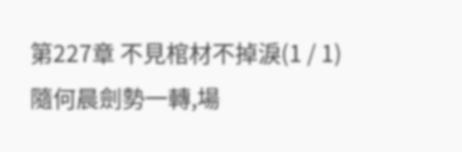第227章 不見棺材不掉淚(1 / 1)
隨何晨劍勢一轉,場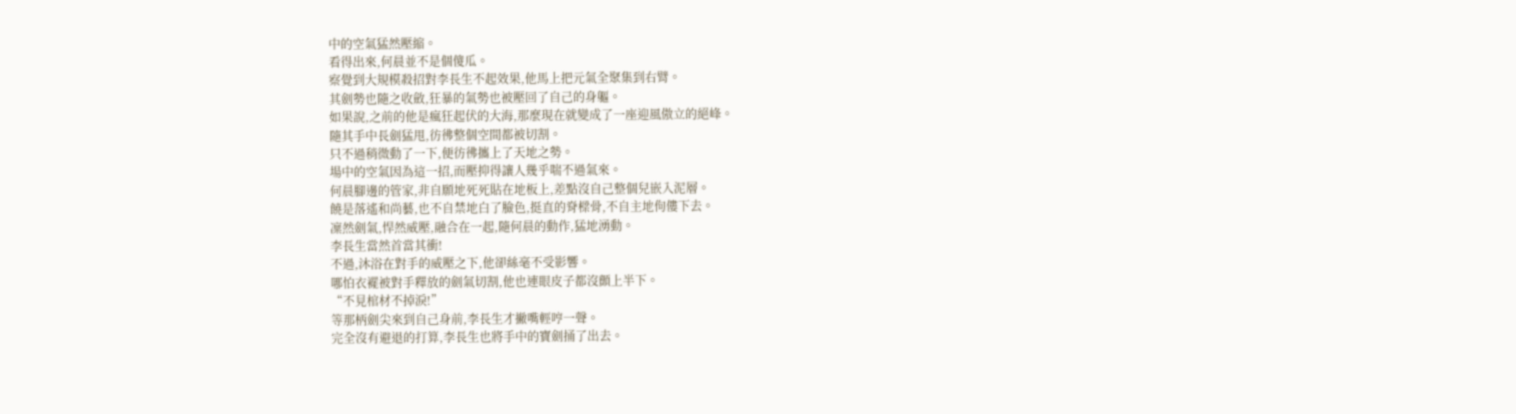中的空氣猛然壓縮。
看得出來,何晨並不是個傻瓜。
察覺到大規模殺招對李長生不起效果,他馬上把元氣全聚集到右臂。
其劍勢也隨之收斂,狂暴的氣勢也被壓回了自己的身軀。
如果說,之前的他是瘋狂起伏的大海,那麼現在就變成了一座迎風傲立的絕峰。
隨其手中長劍猛甩,彷彿整個空間都被切割。
只不過稍微動了一下,便彷彿攜上了天地之勢。
場中的空氣因為這一招,而壓抑得讓人幾乎喘不過氣來。
何晨腳邊的管家,非自願地死死貼在地板上,差點沒自己整個兒嵌入泥層。
饒是落遙和尚藝,也不自禁地白了臉色,挺直的脊樑骨,不自主地佝僂下去。
凜然劍氣,悍然威壓,融合在一起,隨何晨的動作,猛地湧動。
李長生當然首當其衝!
不過,沐浴在對手的威壓之下,他卻絲毫不受影響。
哪怕衣襬被對手釋放的劍氣切割,他也連眼皮子都沒顫上半下。
“不見棺材不掉淚!”
等那柄劍尖來到自己身前,李長生才撇嘴輕哼一聲。
完全沒有避退的打算,李長生也將手中的寶劍捅了出去。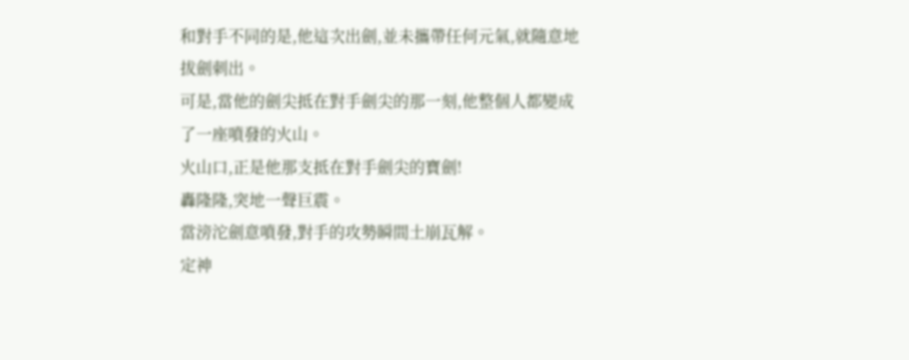和對手不同的是,他這次出劍,並未攜帶任何元氣,就隨意地拔劍刺出。
可是,當他的劍尖抵在對手劍尖的那一刻,他整個人都變成了一座噴發的火山。
火山口,正是他那支抵在對手劍尖的寶劍!
轟隆隆,突地一聲巨震。
當滂沱劍意噴發,對手的攻勢瞬間土崩瓦解。
定神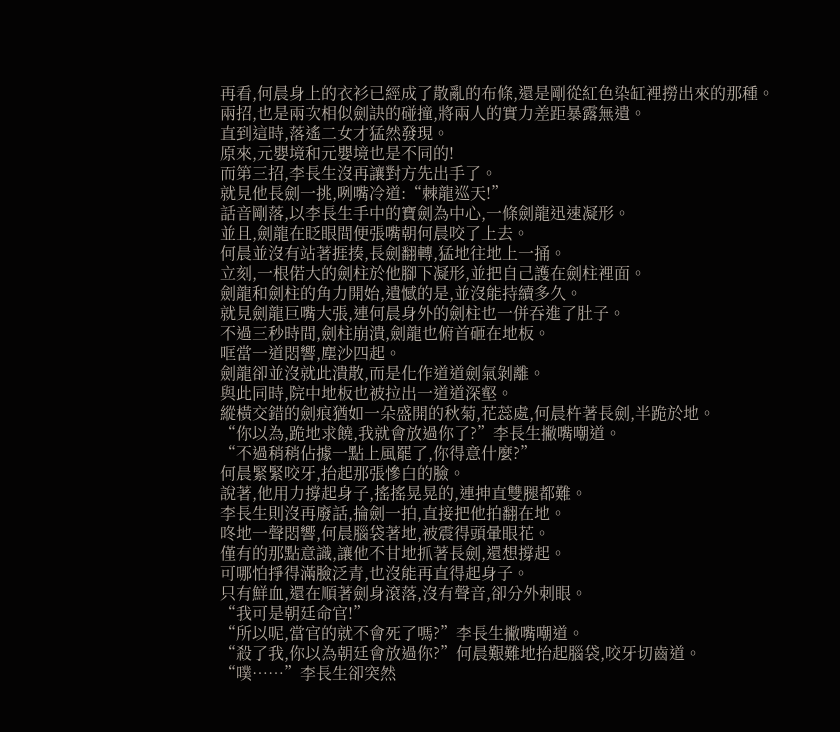再看,何晨身上的衣衫已經成了散亂的布條,還是剛從紅色染缸裡撈出來的那種。
兩招,也是兩次相似劍訣的碰撞,將兩人的實力差距暴露無遺。
直到這時,落遙二女才猛然發現。
原來,元嬰境和元嬰境也是不同的!
而第三招,李長生沒再讓對方先出手了。
就見他長劍一挑,咧嘴冷道:“棘龍巡天!”
話音剛落,以李長生手中的寶劍為中心,一條劍龍迅速凝形。
並且,劍龍在眨眼間便張嘴朝何晨咬了上去。
何晨並沒有站著捱揍,長劍翻轉,猛地往地上一捅。
立刻,一根偌大的劍柱於他腳下凝形,並把自己護在劍柱裡面。
劍龍和劍柱的角力開始,遺憾的是,並沒能持續多久。
就見劍龍巨嘴大張,連何晨身外的劍柱也一併吞進了肚子。
不過三秒時間,劍柱崩潰,劍龍也俯首砸在地板。
哐當一道悶響,塵沙四起。
劍龍卻並沒就此潰散,而是化作道道劍氣剝離。
與此同時,院中地板也被拉出一道道深壑。
縱橫交錯的劍痕猶如一朵盛開的秋菊,花蕊處,何晨杵著長劍,半跪於地。
“你以為,跪地求饒,我就會放過你了?”李長生撇嘴嘲道。
“不過稍稍佔據一點上風罷了,你得意什麼?”
何晨緊緊咬牙,抬起那張慘白的臉。
說著,他用力撐起身子,搖搖晃晃的,連抻直雙腿都難。
李長生則沒再廢話,掄劍一拍,直接把他拍翻在地。
咚地一聲悶響,何晨腦袋著地,被震得頭暈眼花。
僅有的那點意識,讓他不甘地抓著長劍,還想撐起。
可哪怕掙得滿臉泛青,也沒能再直得起身子。
只有鮮血,還在順著劍身滾落,沒有聲音,卻分外刺眼。
“我可是朝廷命官!”
“所以呢,當官的就不會死了嗎?”李長生撇嘴嘲道。
“殺了我,你以為朝廷會放過你?”何晨艱難地抬起腦袋,咬牙切齒道。
“噗……”李長生卻突然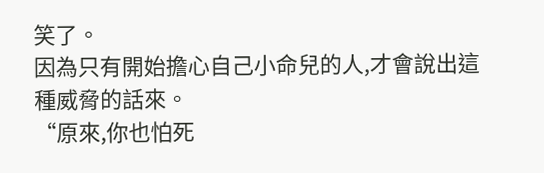笑了。
因為只有開始擔心自己小命兒的人,才會說出這種威脅的話來。
“原來,你也怕死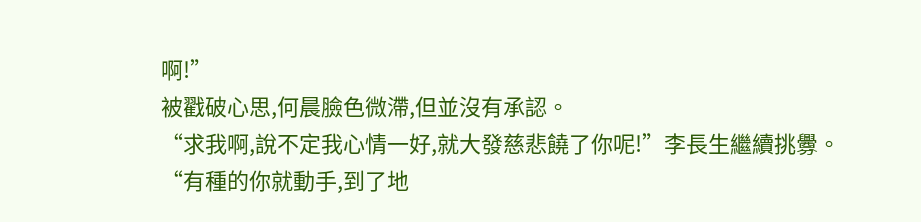啊!”
被戳破心思,何晨臉色微滯,但並沒有承認。
“求我啊,說不定我心情一好,就大發慈悲饒了你呢!”李長生繼續挑釁。
“有種的你就動手,到了地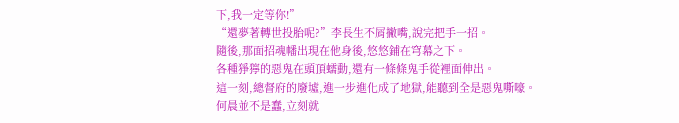下,我一定等你!”
“還夢著轉世投胎呢?”李長生不屑撇嘴,說完把手一招。
隨後,那面招魂幡出現在他身後,悠悠鋪在穹幕之下。
各種猙獰的惡鬼在頭頂蠕動,還有一條條鬼手從裡面伸出。
這一刻,總督府的廢墟,進一步進化成了地獄,能聽到全是惡鬼嘶嚎。
何晨並不是蠢,立刻就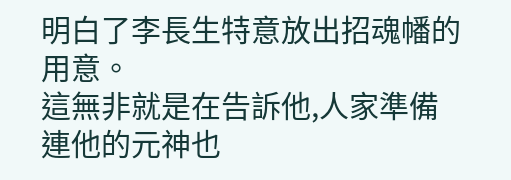明白了李長生特意放出招魂幡的用意。
這無非就是在告訴他,人家準備連他的元神也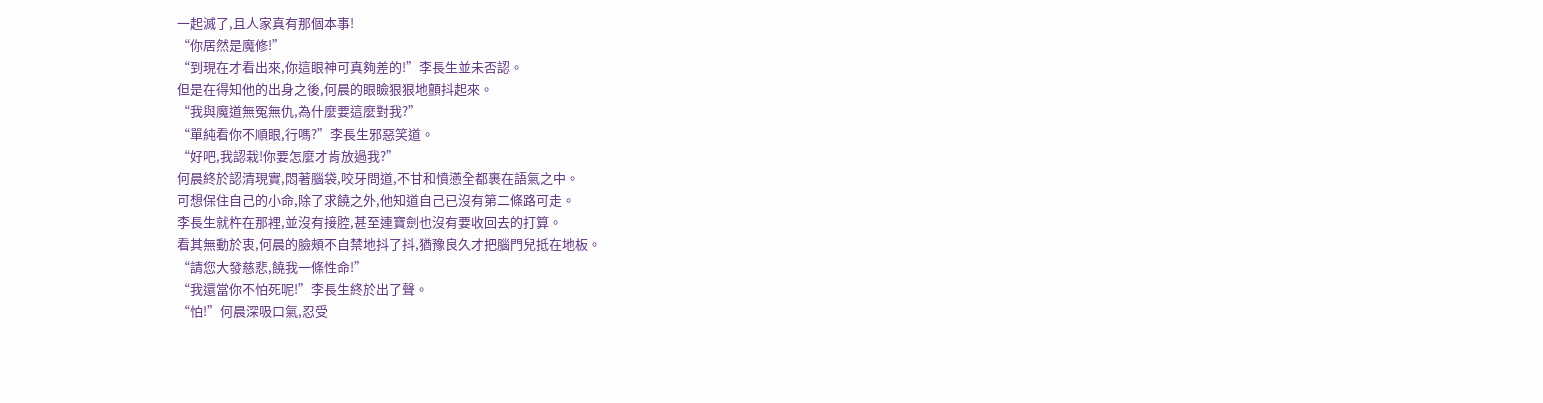一起滅了,且人家真有那個本事!
“你居然是魔修!”
“到現在才看出來,你這眼神可真夠差的!”李長生並未否認。
但是在得知他的出身之後,何晨的眼瞼狠狠地顫抖起來。
“我與魔道無冤無仇,為什麼要這麼對我?”
“單純看你不順眼,行嗎?”李長生邪惡笑道。
“好吧,我認栽!你要怎麼才肯放過我?”
何晨終於認清現實,悶著腦袋,咬牙問道,不甘和憤懣全都裹在語氣之中。
可想保住自己的小命,除了求饒之外,他知道自己已沒有第二條路可走。
李長生就杵在那裡,並沒有接腔,甚至連寶劍也沒有要收回去的打算。
看其無動於衷,何晨的臉頰不自禁地抖了抖,猶豫良久才把腦門兒抵在地板。
“請您大發慈悲,饒我一條性命!”
“我還當你不怕死呢!”李長生終於出了聲。
“怕!”何晨深吸口氣,忍受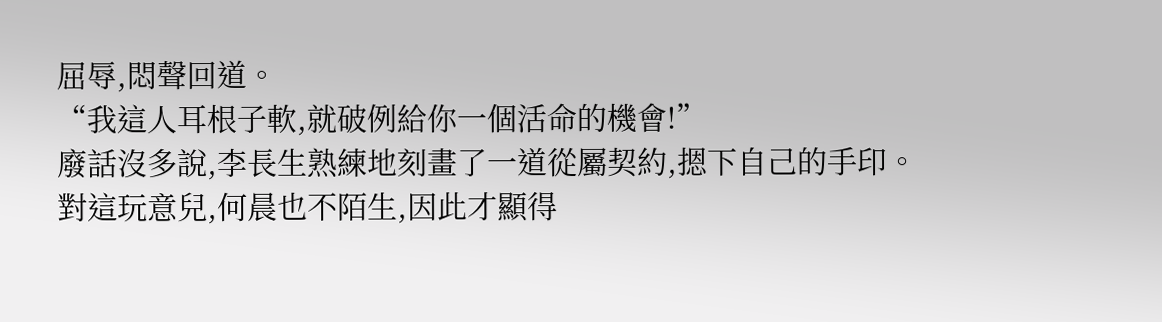屈辱,悶聲回道。
“我這人耳根子軟,就破例給你一個活命的機會!”
廢話沒多說,李長生熟練地刻畫了一道從屬契約,摁下自己的手印。
對這玩意兒,何晨也不陌生,因此才顯得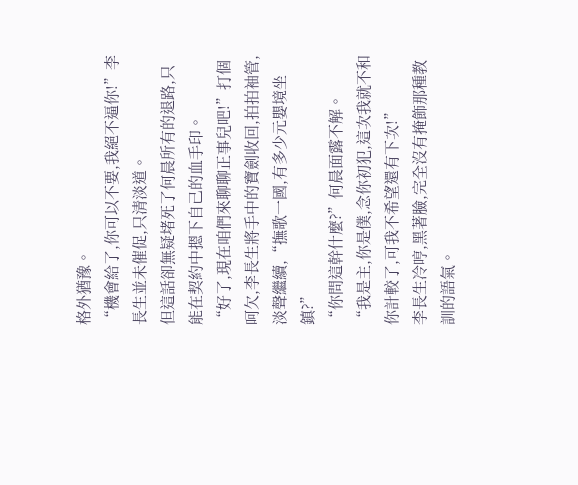格外猶豫。
“機會給了,你可以不要,我絕不逼你!”李長生並未催促,只清淡道。
但這話卻無疑堵死了何晨所有的退路,只能在契約中摁下自己的血手印。
“好了,現在咱們來聊聊正事兒吧!”打個呵欠,李長生將手中的寶劍收回,拍拍袖管,淡聲繼續,“撫歌一國,有多少元嬰境坐鎮?”
“你問這幹什麼?”何晨面露不解。
“我是主,你是僕,念你初犯,這次我就不和你計較了,可我不希望還有下次!”
李長生冷哼,黑著臉,完全沒有掩飾那種教訓的語氣。